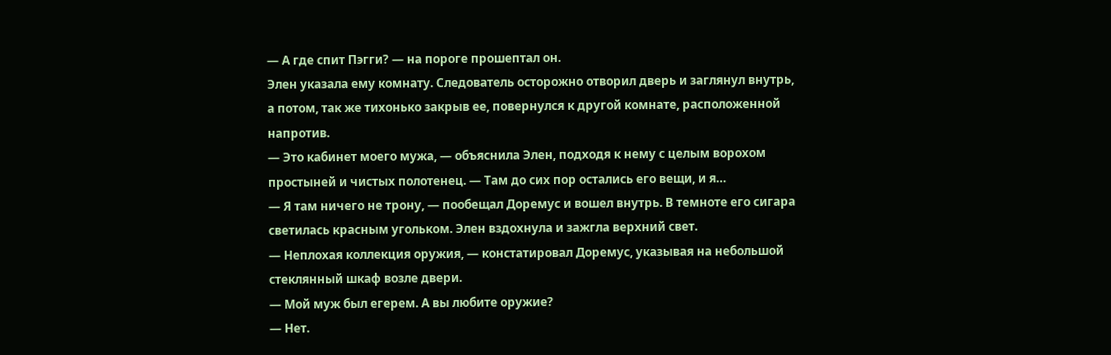— А где спит Пэгги? — на пороге прошептал он.
Элен указала ему комнату. Следователь осторожно отворил дверь и заглянул внутрь, а потом, так же тихонько закрыв ее, повернулся к другой комнате, расположенной напротив.
— Это кабинет моего мужа, — объяснила Элен, подходя к нему с целым ворохом простыней и чистых полотенец. — Там до сих пор остались его вещи, и я…
— Я там ничего не трону, — пообещал Доремус и вошел внутрь. В темноте его сигара светилась красным угольком. Элен вздохнула и зажгла верхний свет.
— Неплохая коллекция оружия, — констатировал Доремус, указывая на небольшой стеклянный шкаф возле двери.
— Мой муж был егерем. А вы любите оружие?
— Нет.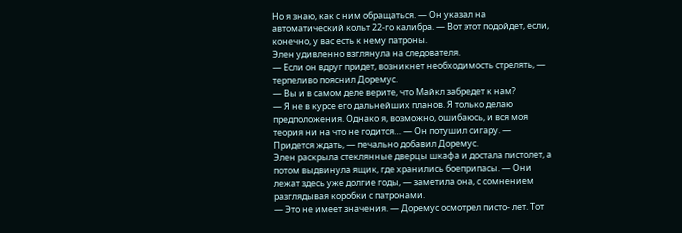Но я знаю, как с ним обращаться. — Он указал на автоматический кольт 22-го калибра. — Вот этот подойдет, если, конечно, у вас есть к нему патроны.
Элен удивленно взглянула на следователя.
— Если он вдруг придет, возникнет необходимость стрелять, — терпеливо пояснил Доремус.
— Вы и в самом деле верите, что Майкл забредет к нам?
— Я не в курсе его дальнейших планов. Я только делаю предположения. Однако я, возможно, ошибаюсь, и вся моя теория ни на что не годится… — Он потушил сигару. — Придется ждать, — печально добавил Доремус.
Элен раскрыла стеклянные дверцы шкафа и достала пистолет, а потом выдвинула ящик, где хранились боеприпасы. — Они лежат здесь уже долгие годы, — заметила она, с сомнением разглядывая коробки с патронами.
— Это не имеет значения. — Доремус осмотрел писто- лет. Тот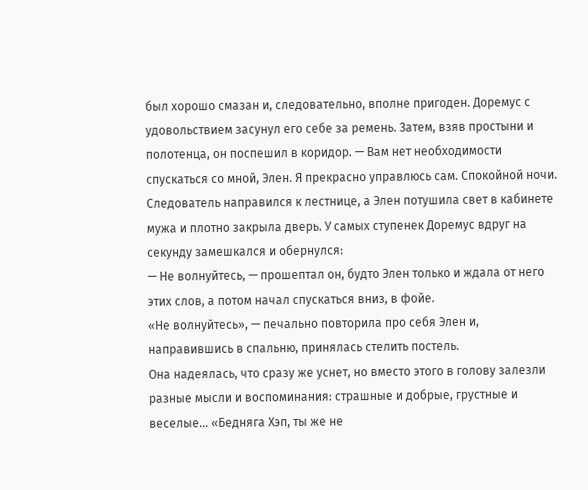был хорошо смазан и, следовательно, вполне пригоден. Доремус с удовольствием засунул его себе за ремень. Затем, взяв простыни и полотенца, он поспешил в коридор. — Вам нет необходимости спускаться со мной, Элен. Я прекрасно управлюсь сам. Спокойной ночи.
Следователь направился к лестнице, а Элен потушила свет в кабинете мужа и плотно закрыла дверь. У самых ступенек Доремус вдруг на секунду замешкался и обернулся:
— Не волнуйтесь, — прошептал он, будто Элен только и ждала от него этих слов, а потом начал спускаться вниз, в фойе.
«Не волнуйтесь», — печально повторила про себя Элен и, направившись в спальню, принялась стелить постель.
Она надеялась, что сразу же уснет, но вместо этого в голову залезли разные мысли и воспоминания: страшные и добрые, грустные и веселые… «Бедняга Хэп, ты же не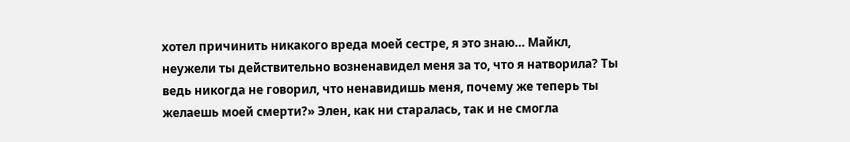хотел причинить никакого вреда моей сестре, я это знаю… Майкл, неужели ты действительно возненавидел меня за то, что я натворила? Ты ведь никогда не говорил, что ненавидишь меня, почему же теперь ты желаешь моей смерти?» Элен, как ни старалась, так и не смогла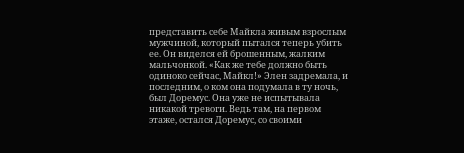представить себе Майкла живым взрослым мужчиной, который пытался теперь убить ее. Он виделся ей брошенным, жалким мальчонкой. «Как же тебе должно быть одиноко сейчас, Майкл!» Элен задремала, и последним, о ком она подумала в ту ночь, был Доремус. Она уже не испытывала никакой тревоги. Ведь там, на первом этаже, остался Доремус, со своими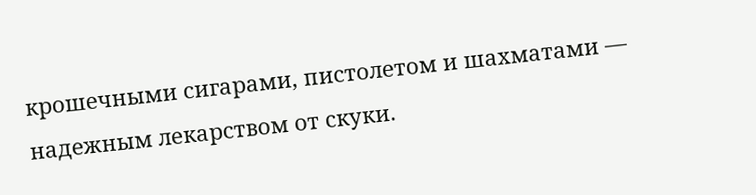крошечными сигарами, пистолетом и шахматами — надежным лекарством от скуки.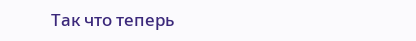Так что теперь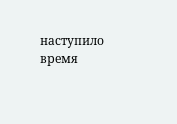наступило время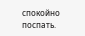спокойно поспать.